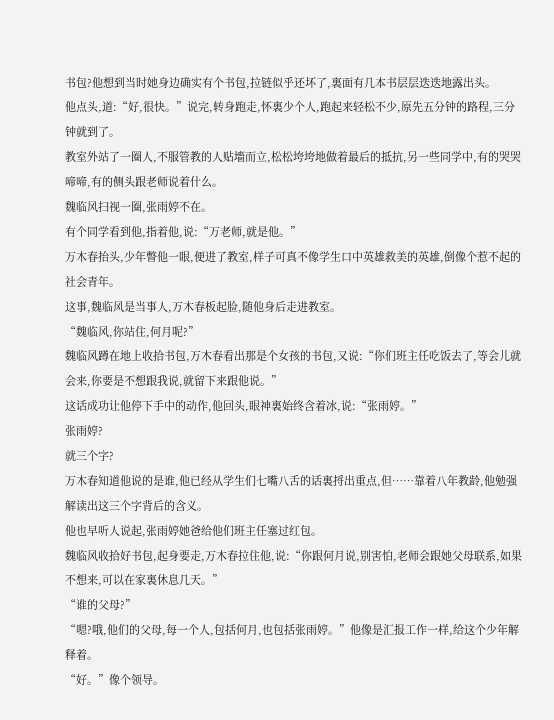书包?他想到当时她身边确实有个书包,拉链似乎还坏了,裏面有几本书层层迭迭地露出头。
他点头,道:“好,很快。”说完,转身跑走,怀裏少个人,跑起来轻松不少,原先五分钟的路程,三分钟就到了。
教室外站了一圈人,不服管教的人贴墻而立,松松垮垮地做着最后的抵抗,另一些同学中,有的哭哭啼啼,有的侧头跟老师说着什么。
魏临风扫视一圈,张雨婷不在。
有个同学看到他,指着他,说:“万老师,就是他。”
万木春抬头,少年瞥他一眼,便进了教室,样子可真不像学生口中英雄救美的英雄,倒像个惹不起的社会青年。
这事,魏临风是当事人,万木春板起脸,随他身后走进教室。
“魏临风,你站住,何月呢?”
魏临风蹲在地上收拾书包,万木春看出那是个女孩的书包,又说:“你们班主任吃饭去了,等会儿就会来,你要是不想跟我说,就留下来跟他说。”
这话成功让他停下手中的动作,他回头,眼神裏始终含着冰,说:“张雨婷。”
张雨婷?
就三个字?
万木春知道他说的是谁,他已经从学生们七嘴八舌的话裏捋出重点,但……靠着八年教龄,他勉强解读出这三个字背后的含义。
他也早听人说起,张雨婷她爸给他们班主任塞过红包。
魏临风收拾好书包,起身要走,万木春拉住他,说:“你跟何月说,别害怕,老师会跟她父母联系,如果不想来,可以在家裏休息几天。”
“谁的父母?”
“嗯?哦,他们的父母,每一个人,包括何月,也包括张雨婷。”他像是汇报工作一样,给这个少年解释着。
“好。”像个领导。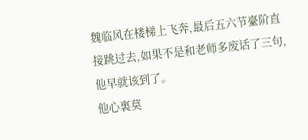魏临风在楼梯上飞奔,最后五六节臺阶直接跳过去,如果不是和老师多废话了三句,他早就该到了。
他心裏莫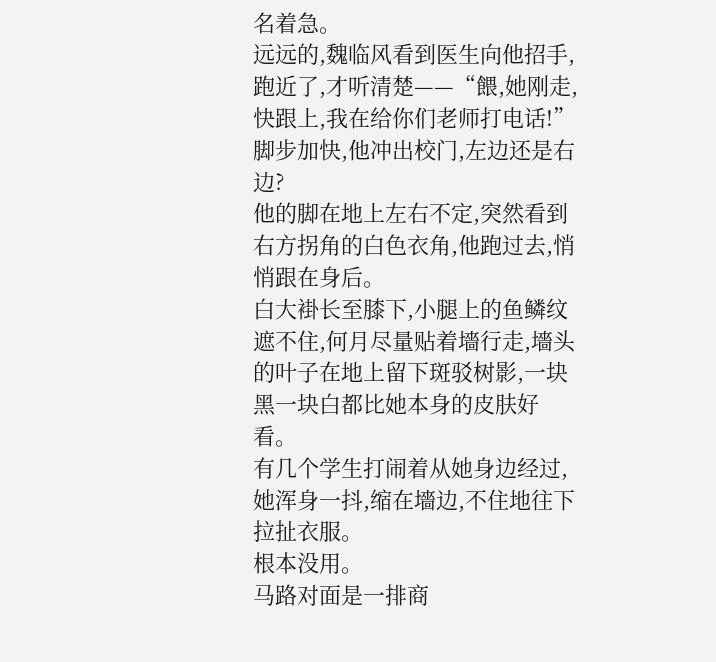名着急。
远远的,魏临风看到医生向他招手,跑近了,才听清楚——“餵,她刚走,快跟上,我在给你们老师打电话!”
脚步加快,他冲出校门,左边还是右边?
他的脚在地上左右不定,突然看到右方拐角的白色衣角,他跑过去,悄悄跟在身后。
白大褂长至膝下,小腿上的鱼鳞纹遮不住,何月尽量贴着墻行走,墻头的叶子在地上留下斑驳树影,一块黑一块白都比她本身的皮肤好看。
有几个学生打闹着从她身边经过,她浑身一抖,缩在墻边,不住地往下拉扯衣服。
根本没用。
马路对面是一排商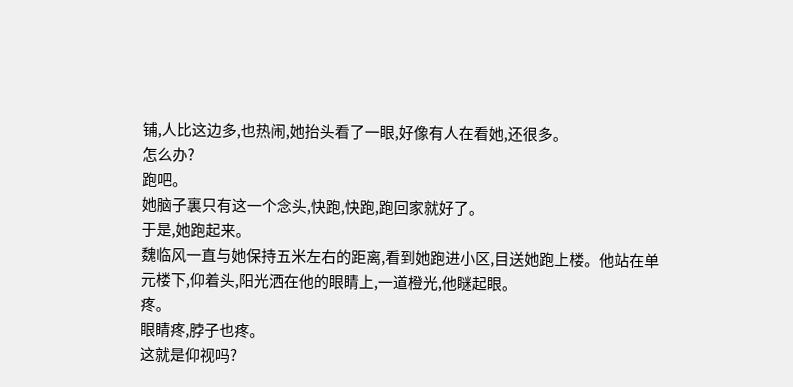铺,人比这边多,也热闹,她抬头看了一眼,好像有人在看她,还很多。
怎么办?
跑吧。
她脑子裏只有这一个念头,快跑,快跑,跑回家就好了。
于是,她跑起来。
魏临风一直与她保持五米左右的距离,看到她跑进小区,目送她跑上楼。他站在单元楼下,仰着头,阳光洒在他的眼睛上,一道橙光,他瞇起眼。
疼。
眼睛疼,脖子也疼。
这就是仰视吗?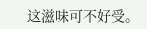这滋味可不好受。